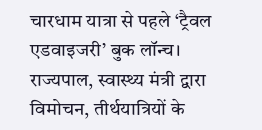चारधाम यात्रा से पहले ‘ट्रैवल एडवाइजरी’ बुक लॉन्च। राज्यपाल, स्वास्थ्य मंत्री द्वारा विमोचन, तीर्थयात्रियों के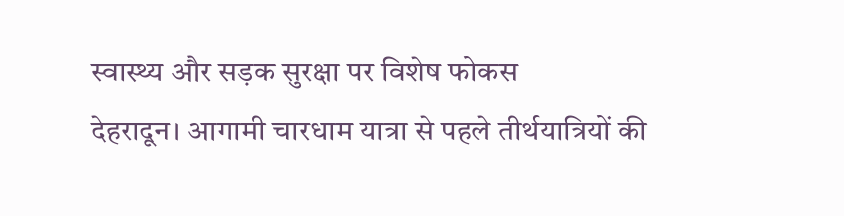स्वास्थ्य और सड़क सुरक्षा पर विशेष फोकस
देहरादून। आगामी चारधाम यात्रा से पहले तीर्थयात्रियों की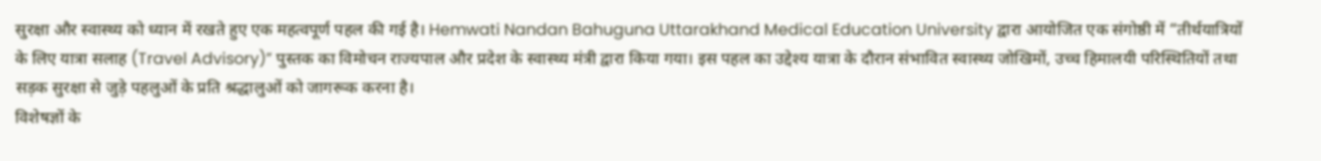सुरक्षा और स्वास्थ्य को ध्यान में रखते हुए एक महत्वपूर्ण पहल की गई है। Hemwati Nandan Bahuguna Uttarakhand Medical Education University द्वारा आयोजित एक संगोष्ठी में “तीर्थयात्रियों के लिए यात्रा सलाह (Travel Advisory)” पुस्तक का विमोचन राज्यपाल और प्रदेश के स्वास्थ्य मंत्री द्वारा किया गया। इस पहल का उद्देश्य यात्रा के दौरान संभावित स्वास्थ्य जोखिमों, उच्च हिमालयी परिस्थितियों तथा सड़क सुरक्षा से जुड़े पहलुओं के प्रति श्रद्धालुओं को जागरूक करना है।
विशेषज्ञों के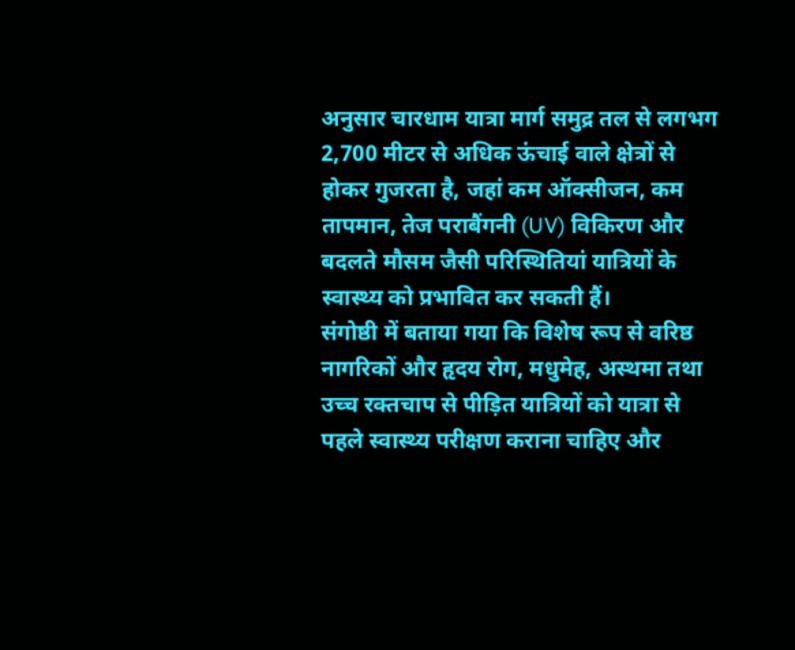अनुसार चारधाम यात्रा मार्ग समुद्र तल से लगभग 2,700 मीटर से अधिक ऊंचाई वाले क्षेत्रों से होकर गुजरता है, जहां कम ऑक्सीजन, कम तापमान, तेज पराबैंगनी (UV) विकिरण और बदलते मौसम जैसी परिस्थितियां यात्रियों के स्वास्थ्य को प्रभावित कर सकती हैं।
संगोष्ठी में बताया गया कि विशेष रूप से वरिष्ठ नागरिकों और हृदय रोग, मधुमेह, अस्थमा तथा उच्च रक्तचाप से पीड़ित यात्रियों को यात्रा से पहले स्वास्थ्य परीक्षण कराना चाहिए और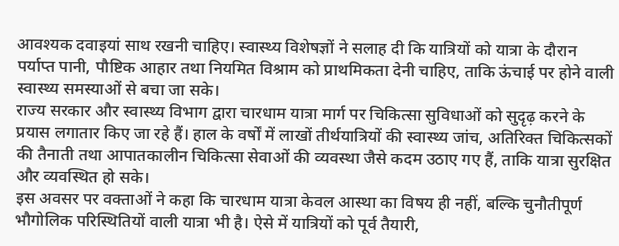आवश्यक दवाइयां साथ रखनी चाहिए। स्वास्थ्य विशेषज्ञों ने सलाह दी कि यात्रियों को यात्रा के दौरान पर्याप्त पानी, पौष्टिक आहार तथा नियमित विश्राम को प्राथमिकता देनी चाहिए, ताकि ऊंचाई पर होने वाली स्वास्थ्य समस्याओं से बचा जा सके।
राज्य सरकार और स्वास्थ्य विभाग द्वारा चारधाम यात्रा मार्ग पर चिकित्सा सुविधाओं को सुदृढ़ करने के प्रयास लगातार किए जा रहे हैं। हाल के वर्षों में लाखों तीर्थयात्रियों की स्वास्थ्य जांच, अतिरिक्त चिकित्सकों की तैनाती तथा आपातकालीन चिकित्सा सेवाओं की व्यवस्था जैसे कदम उठाए गए हैं, ताकि यात्रा सुरक्षित और व्यवस्थित हो सके।
इस अवसर पर वक्ताओं ने कहा कि चारधाम यात्रा केवल आस्था का विषय ही नहीं, बल्कि चुनौतीपूर्ण भौगोलिक परिस्थितियों वाली यात्रा भी है। ऐसे में यात्रियों को पूर्व तैयारी,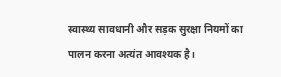स्वास्थ्य सावधानी और सड़क सुरक्षा नियमों का पालन करना अत्यंत आवश्यक है।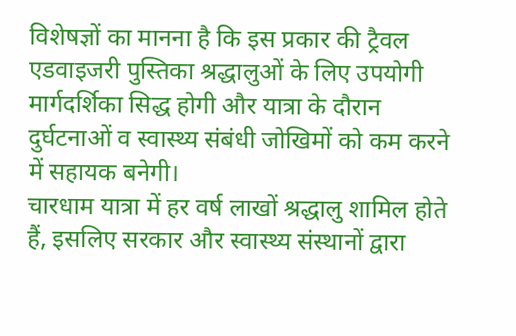विशेषज्ञों का मानना है कि इस प्रकार की ट्रैवल एडवाइजरी पुस्तिका श्रद्धालुओं के लिए उपयोगी मार्गदर्शिका सिद्ध होगी और यात्रा के दौरान दुर्घटनाओं व स्वास्थ्य संबंधी जोखिमों को कम करने में सहायक बनेगी।
चारधाम यात्रा में हर वर्ष लाखों श्रद्धालु शामिल होते हैं, इसलिए सरकार और स्वास्थ्य संस्थानों द्वारा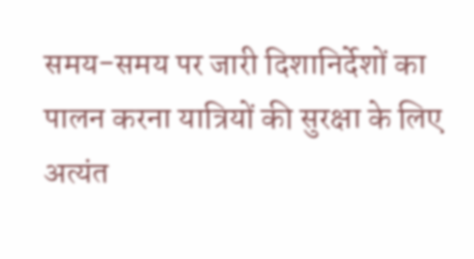समय-समय पर जारी दिशानिर्देशों का पालन करना यात्रियों की सुरक्षा के लिए अत्यंत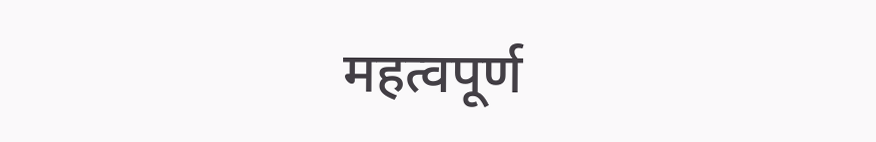महत्वपूर्ण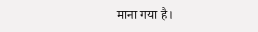माना गया है।